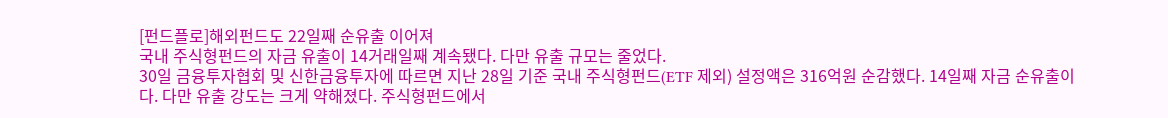[펀드플로]해외펀드도 22일째 순유출 이어져
국내 주식형펀드의 자금 유출이 14거래일째 계속됐다. 다만 유출 규모는 줄었다.
30일 금융투자협회 및 신한금융투자에 따르면 지난 28일 기준 국내 주식형펀드(ETF 제외) 설정액은 316억원 순감했다. 14일째 자금 순유출이다. 다만 유출 강도는 크게 약해졌다. 주식형펀드에서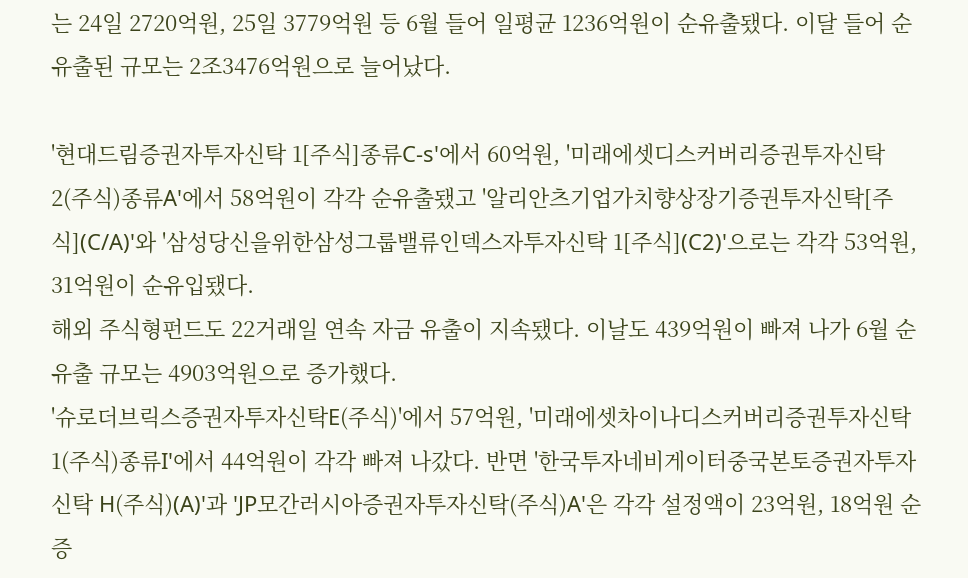는 24일 2720억원, 25일 3779억원 등 6월 들어 일평균 1236억원이 순유출됐다. 이달 들어 순유출된 규모는 2조3476억원으로 늘어났다.

'현대드림증권자투자신탁 1[주식]종류C-s'에서 60억원, '미래에셋디스커버리증권투자신탁 2(주식)종류A'에서 58억원이 각각 순유출됐고 '알리안츠기업가치향상장기증권투자신탁[주식](C/A)'와 '삼성당신을위한삼성그룹밸류인덱스자투자신탁 1[주식](C2)'으로는 각각 53억원, 31억원이 순유입됐다.
해외 주식형펀드도 22거래일 연속 자금 유출이 지속됐다. 이날도 439억원이 빠져 나가 6월 순유출 규모는 4903억원으로 증가했다.
'슈로더브릭스증권자투자신탁E(주식)'에서 57억원, '미래에셋차이나디스커버리증권투자신탁 1(주식)종류I'에서 44억원이 각각 빠져 나갔다. 반면 '한국투자네비게이터중국본토증권자투자신탁 H(주식)(A)'과 'JP모간러시아증권자투자신탁(주식)A'은 각각 설정액이 23억원, 18억원 순증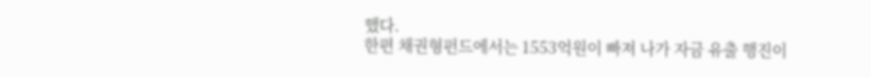했다.
한편 채권형펀드에서는 1553억원이 빠져 나가 자금 유출 행진이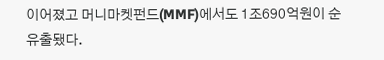이어졌고 머니마켓펀드(MMF)에서도 1조690억원이 순유출됐다.